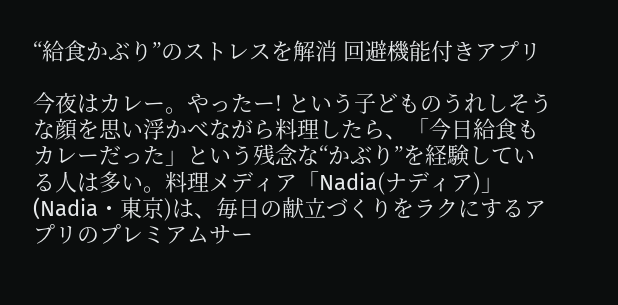“給食かぶり”のストレスを解消 回避機能付きアプリ

今夜はカレー。やったー! という子どものうれしそうな顔を思い浮かべながら料理したら、「今日給食もカレーだった」という残念な“かぶり”を経験している人は多い。料理メディア「Nadia(ナディア)」(Nadia・東京)は、毎日の献立づくりをラクにするアプリのプレミアムサー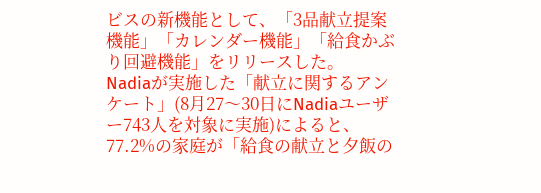ビスの新機能として、「3品献立提案機能」「カレンダー機能」「給食かぶり回避機能」をリリースした。
Nadiaが実施した「献立に関するアンケート」(8月27〜30日にNadiaユーザー743人を対象に実施)によると、77.2%の家庭が「給食の献立と夕飯の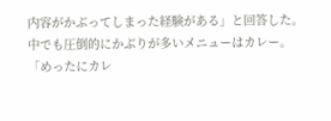内容がかぶってしまった経験がある」と回答した。中でも圧倒的にかぶりが多いメニューはカレー。「めったにカレ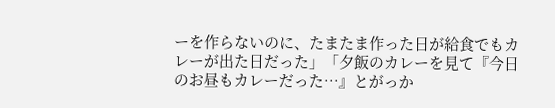ーを作らないのに、たまたま作った日が給食でもカレーが出た日だった」「夕飯のカレーを見て『今日のお昼もカレーだった…』とがっか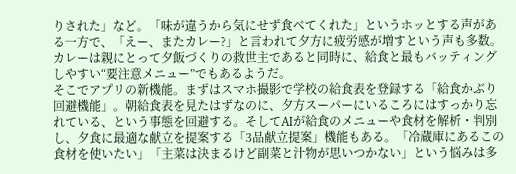りされた」など。「味が違うから気にせず食べてくれた」というホッとする声がある一方で、「えー、またカレー?」と言われて夕方に疲労感が増すという声も多数。カレーは親にとって夕飯づくりの救世主であると同時に、給食と最もバッティングしやすい“要注意メニュー”でもあるようだ。
そこでアプリの新機能。まずはスマホ撮影で学校の給食表を登録する「給食かぶり回避機能」。朝給食表を見たはずなのに、夕方スーパーにいるころにはすっかり忘れている、という事態を回避する。そしてAIが給食のメニューや食材を解析・判別し、夕食に最適な献立を提案する「3品献立提案」機能もある。「冷蔵庫にあるこの食材を使いたい」「主菜は決まるけど副菜と汁物が思いつかない」という悩みは多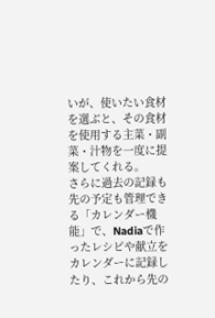いが、使いたい食材を選ぶと、その食材を使用する主菜・副菜・汁物を一度に提案してくれる。
さらに過去の記録も先の予定も管理できる「カレンダー機能」で、Nadiaで作ったレシピや献立をカレンダーに記録したり、これから先の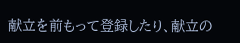献立を前もって登録したり、献立の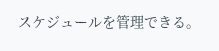スケジュールを管理できる。